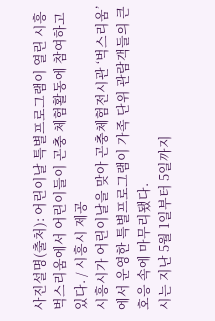사진설명(출처): 어린이날 특별프로그램이 열린 시흥 벅스리움에서 어린이들이 곤충 체험활동에 참여하고 있다. / 시흥시 제공
시흥시가 어린이날을 맞아 곤충체험전시관 ‘벅스리움’에서 운영한 특별프로그램이 가족 단위 관람객들의 큰 호응 속에 마무리됐다.
시는 지난 5월 1일부터 5일까지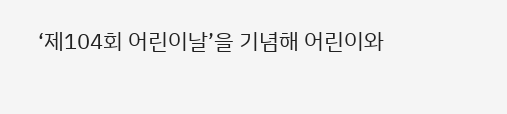‘제104회 어린이날’을 기념해 어린이와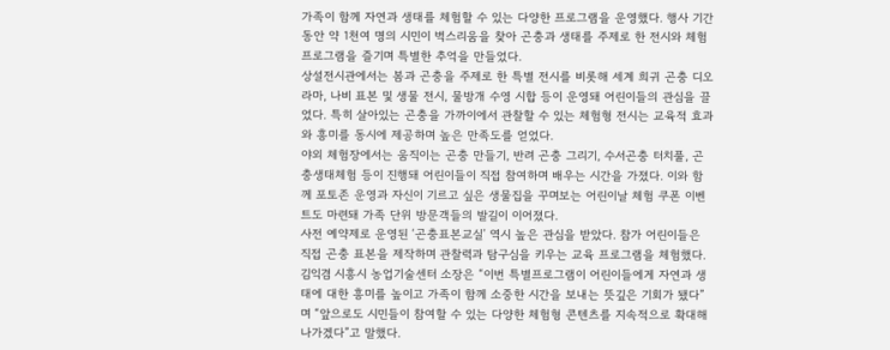가족이 함께 자연과 생태를 체험할 수 있는 다양한 프로그램을 운영했다. 행사 기간 동안 약 1천여 명의 시민이 벅스리움을 찾아 곤충과 생태를 주제로 한 전시와 체험 프로그램을 즐기며 특별한 추억을 만들었다.
상설전시관에서는 봄과 곤충을 주제로 한 특별 전시를 비롯해 세계 희귀 곤충 디오라마, 나비 표본 및 생물 전시, 물방개 수영 시합 등이 운영돼 어린이들의 관심을 끌었다. 특히 살아있는 곤충을 가까이에서 관찰할 수 있는 체험형 전시는 교육적 효과와 흥미를 동시에 제공하며 높은 만족도를 얻었다.
야외 체험장에서는 움직이는 곤충 만들기, 반려 곤충 그리기, 수서곤충 터치풀, 곤충생태체험 등이 진행돼 어린이들이 직접 참여하며 배우는 시간을 가졌다. 이와 함께 포토존 운영과 자신이 기르고 싶은 생물집을 꾸며보는 어린이날 체험 쿠폰 이벤트도 마련돼 가족 단위 방문객들의 발길이 이어졌다.
사전 예약제로 운영된 ‘곤충표본교실’ 역시 높은 관심을 받았다. 참가 어린이들은 직접 곤충 표본을 제작하며 관찰력과 탐구심을 키우는 교육 프로그램을 체험했다.
김익겸 시흥시 농업기술센터 소장은 “이번 특별프로그램이 어린이들에게 자연과 생태에 대한 흥미를 높이고 가족이 함께 소중한 시간을 보내는 뜻깊은 기회가 됐다”며 “앞으로도 시민들이 참여할 수 있는 다양한 체험형 콘텐츠를 지속적으로 확대해 나가겠다”고 말했다.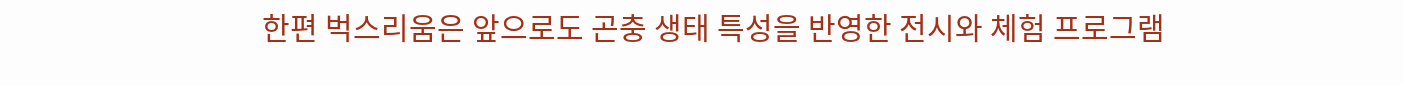한편 벅스리움은 앞으로도 곤충 생태 특성을 반영한 전시와 체험 프로그램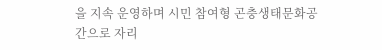을 지속 운영하며 시민 참여형 곤충생태문화공간으로 자리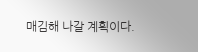매김해 나갈 계획이다.